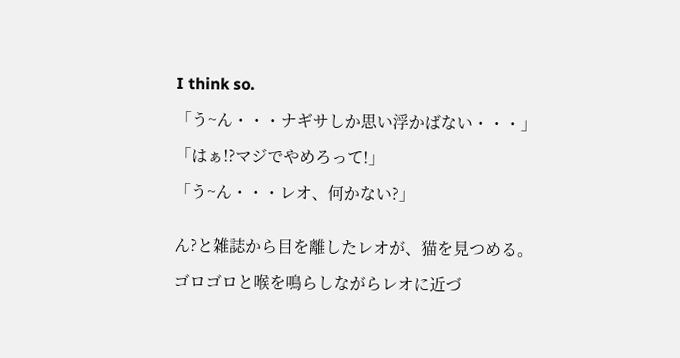I think so.

「う~ん・・・ナギサしか思い浮かばない・・・」

「はぁ!?マジでやめろって!」

「う~ん・・・レオ、何かない?」


ん?と雑誌から目を離したレオが、猫を見つめる。

ゴロゴロと喉を鳴らしながらレオに近づ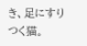き、足にすりつく猫。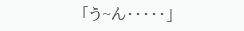「う~ん・・・・・」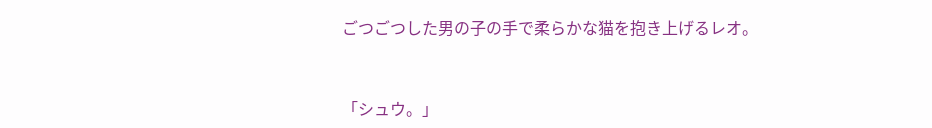ごつごつした男の子の手で柔らかな猫を抱き上げるレオ。


「シュウ。」